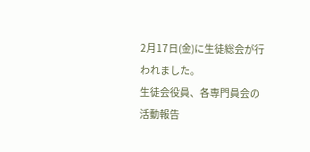2月17日(金)に生徒総会が行われました。
生徒会役員、各専門員会の活動報告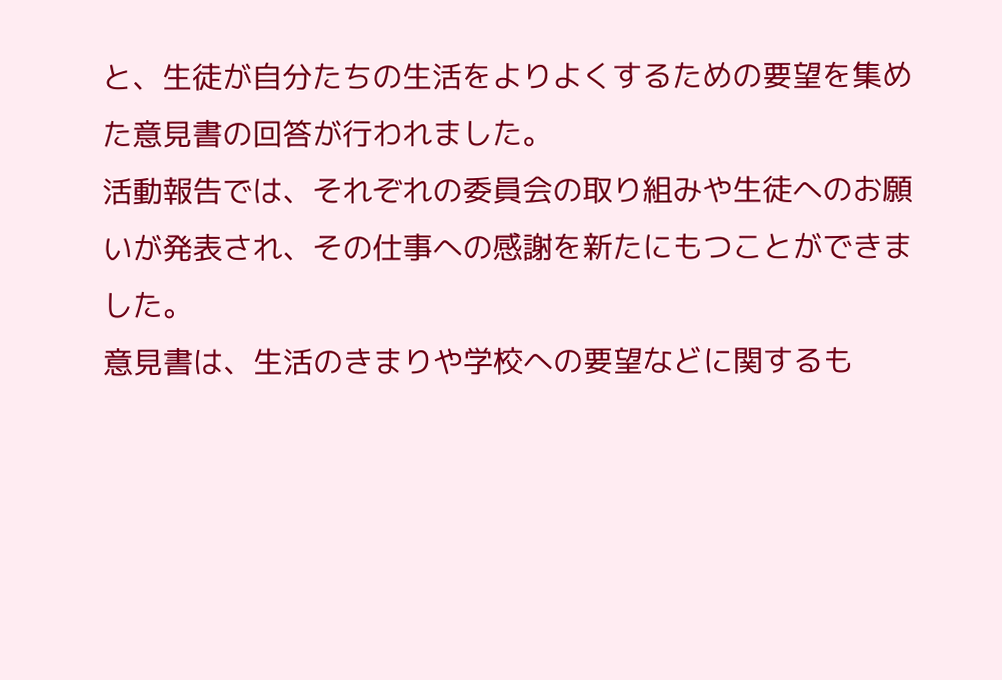と、生徒が自分たちの生活をよりよくするための要望を集めた意見書の回答が行われました。
活動報告では、それぞれの委員会の取り組みや生徒へのお願いが発表され、その仕事への感謝を新たにもつことができました。
意見書は、生活のきまりや学校への要望などに関するも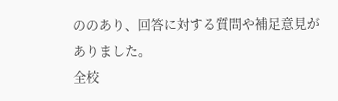ののあり、回答に対する質問や補足意見がありました。
全校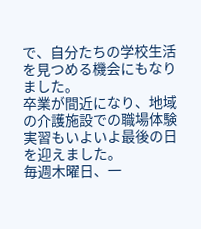で、自分たちの学校生活を見つめる機会にもなりました。
卒業が間近になり、地域の介護施設での職場体験実習もいよいよ最後の日を迎えました。
毎週木曜日、一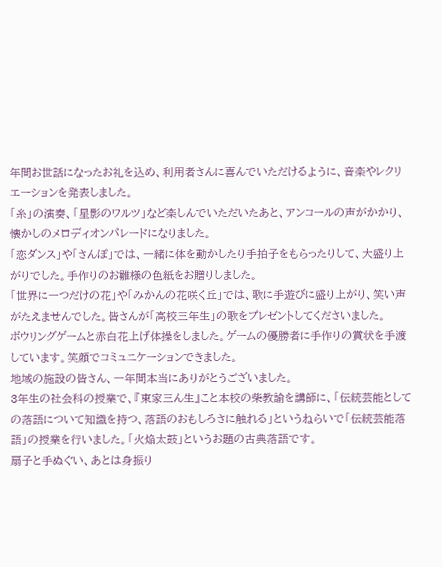年間お世話になったお礼を込め、利用者さんに喜んでいただけるように、音楽やレクリエーションを発表しました。
「糸」の演奏、「星影のワルツ」など楽しんでいただいたあと、アンコールの声がかかり、懐かしのメロディオンパレードになりました。
「恋ダンス」や「さんぽ」では、一緒に体を動かしたり手拍子をもらったりして、大盛り上がりでした。手作りのお雛様の色紙をお贈りしました。
「世界に一つだけの花」や「みかんの花咲く丘」では、歌に手遊びに盛り上がり、笑い声がたえませんでした。皆さんが「高校三年生」の歌をプレゼントしてくださいました。
ボウリングゲームと赤白花上げ体操をしました。ゲームの優勝者に手作りの賞状を手渡しています。笑顔でコミュニケーションできました。
地域の施設の皆さん、一年間本当にありがとうございました。
3年生の社会科の授業で、『東家三ん生』こと本校の柴教諭を講師に、「伝統芸能としての落語について知識を持つ、落語のおもしろさに触れる」というねらいで「伝統芸能落語」の授業を行いました。「火焔太鼓」というお題の古典落語です。
扇子と手ぬぐい、あとは身振り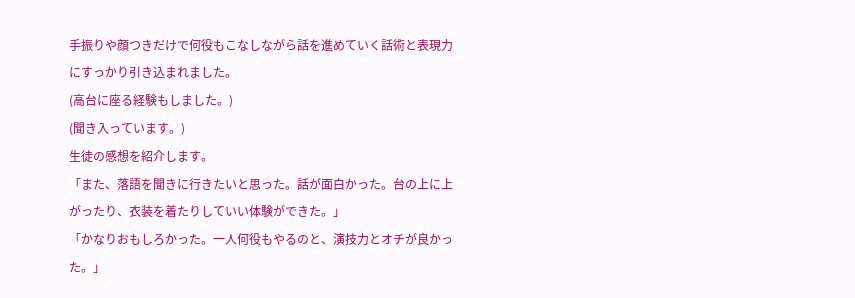手振りや顔つきだけで何役もこなしながら話を進めていく話術と表現力にすっかり引き込まれました。
(高台に座る経験もしました。)
(聞き入っています。)
生徒の感想を紹介します。
「また、落語を聞きに行きたいと思った。話が面白かった。台の上に上がったり、衣装を着たりしていい体験ができた。」
「かなりおもしろかった。一人何役もやるのと、演技力とオチが良かった。」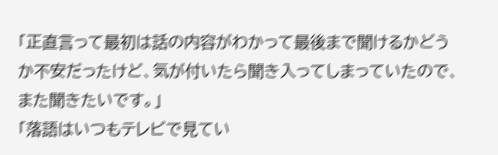「正直言って最初は話の内容がわかって最後まで聞けるかどうか不安だったけど、気が付いたら聞き入ってしまっていたので、また聞きたいです。」
「落語はいつもテレビで見てい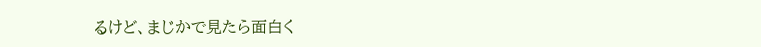るけど、まじかで見たら面白く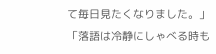て毎日見たくなりました。」
「落語は冷静にしゃべる時も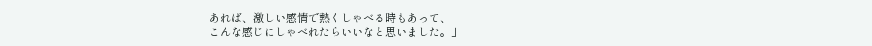あれば、激しい感情で熱くしゃべる時もあって、
こんな感じにしゃべれたらいいなと思いました。」